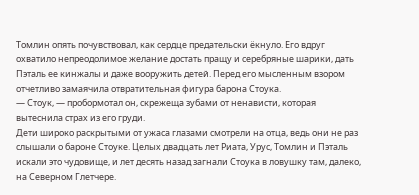Томлин опять почувствовал, как сердце предательски ёкнуло. Его вдруг охватило непреодолимое желание достать пращу и серебряные шарики, дать Пэталь ее кинжалы и даже вооружить детей. Перед его мысленным взором отчетливо замаячила отвратительная фигура барона Стоука.
— Стоук, — пробормотал он, скрежеща зубами от ненависти, которая вытеснила страх из его груди.
Дети широко раскрытыми от ужаса глазами смотрели на отца, ведь они не раз слышали о бароне Стоуке. Целых двадцать лет Риата, Урус, Томлин и Пэталь искали это чудовище, и лет десять назад загнали Стоука в ловушку там, далеко, на Северном Глетчере.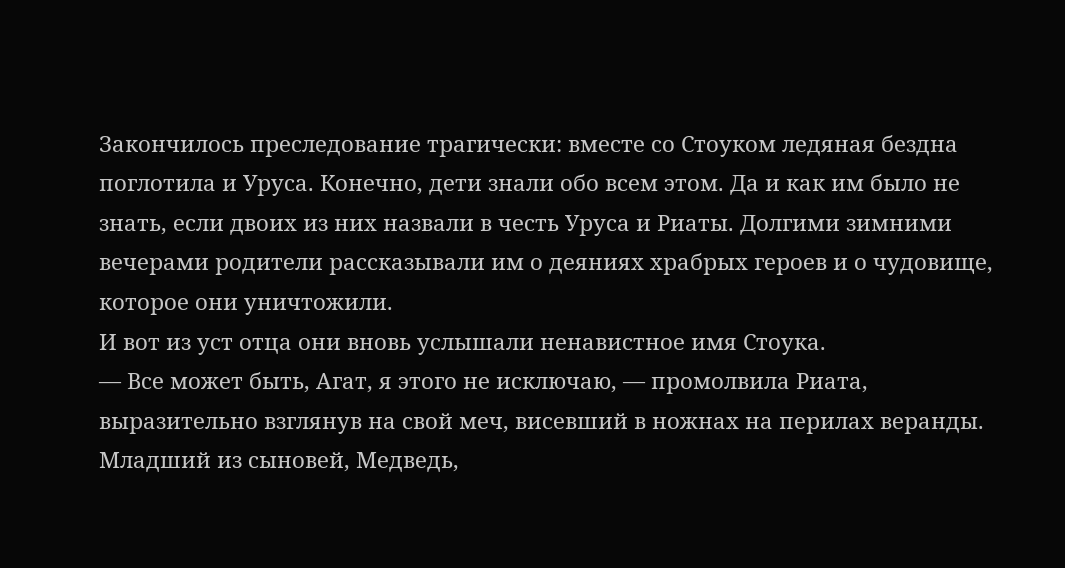Закончилось преследование трагически: вместе со Стоуком ледяная бездна поглотила и Уруса. Конечно, дети знали обо всем этом. Да и как им было не знать, если двоих из них назвали в честь Уруса и Риаты. Долгими зимними вечерами родители рассказывали им о деяниях храбрых героев и о чудовище, которое они уничтожили.
И вот из уст отца они вновь услышали ненавистное имя Стоука.
— Все может быть, Агат, я этого не исключаю, — промолвила Риата, выразительно взглянув на свой меч, висевший в ножнах на перилах веранды.
Младший из сыновей, Медведь,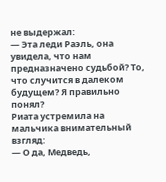не выдержал:
— Эта леди Раэль, она увидела, что нам предназначено судьбой? То, что случится в далеком будущем? Я правильно понял?
Риата устремила на мальчика внимательный взгляд:
— О да, Медведь,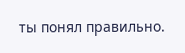ты понял правильно.